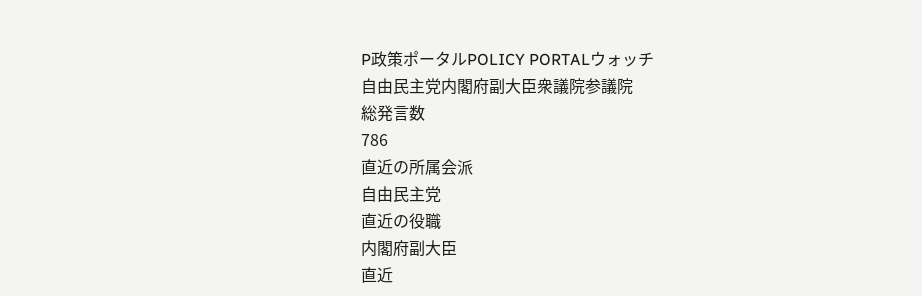P政策ポータルPOLICY PORTALウォッチ
自由民主党内閣府副大臣衆議院参議院
総発言数
786
直近の所属会派
自由民主党
直近の役職
内閣府副大臣
直近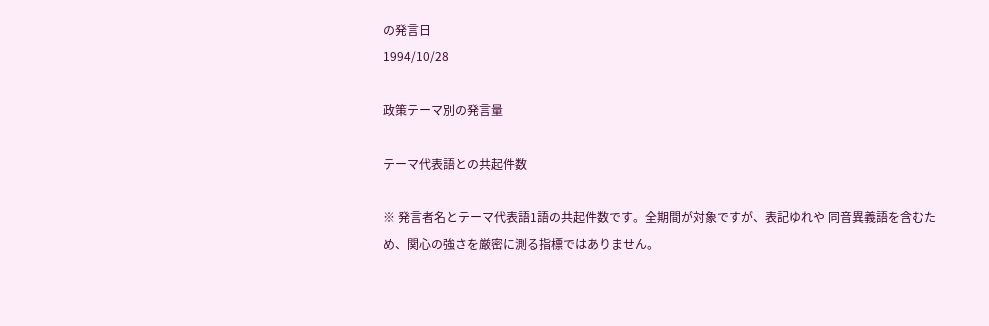の発言日
1994/10/28

政策テーマ別の発言量

テーマ代表語との共起件数

※ 発言者名とテーマ代表語1語の共起件数です。全期間が対象ですが、表記ゆれや 同音異義語を含むため、関心の強さを厳密に測る指標ではありません。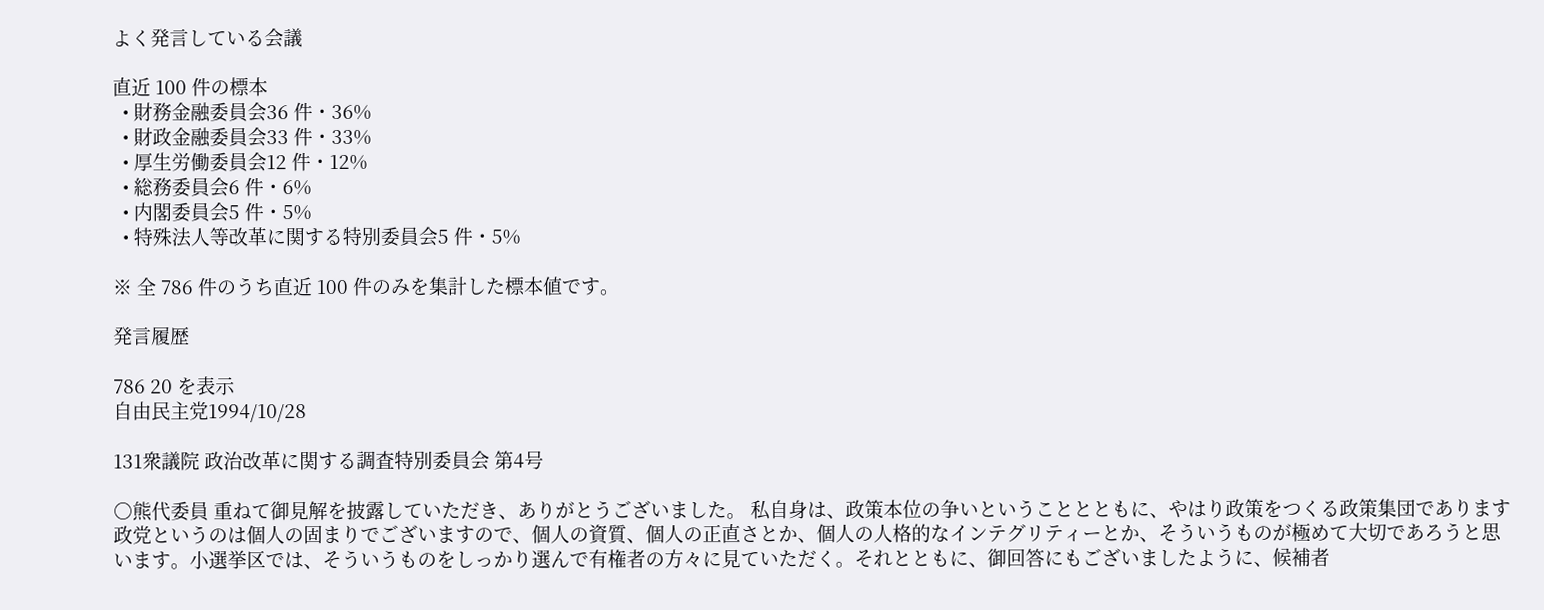よく発言している会議

直近 100 件の標本
  • 財務金融委員会36 件・36%
  • 財政金融委員会33 件・33%
  • 厚生労働委員会12 件・12%
  • 総務委員会6 件・6%
  • 内閣委員会5 件・5%
  • 特殊法人等改革に関する特別委員会5 件・5%

※ 全 786 件のうち直近 100 件のみを集計した標本値です。

発言履歴

786 20 を表示
自由民主党1994/10/28

131衆議院 政治改革に関する調査特別委員会 第4号

○熊代委員 重ねて御見解を披露していただき、ありがとうございました。 私自身は、政策本位の争いということとともに、やはり政策をつくる政策集団であります政党というのは個人の固まりでございますので、個人の資質、個人の正直さとか、個人の人格的なインテグリティーとか、そういうものが極めて大切であろうと思います。小選挙区では、そういうものをしっかり選んで有権者の方々に見ていただく。それとともに、御回答にもございましたように、候補者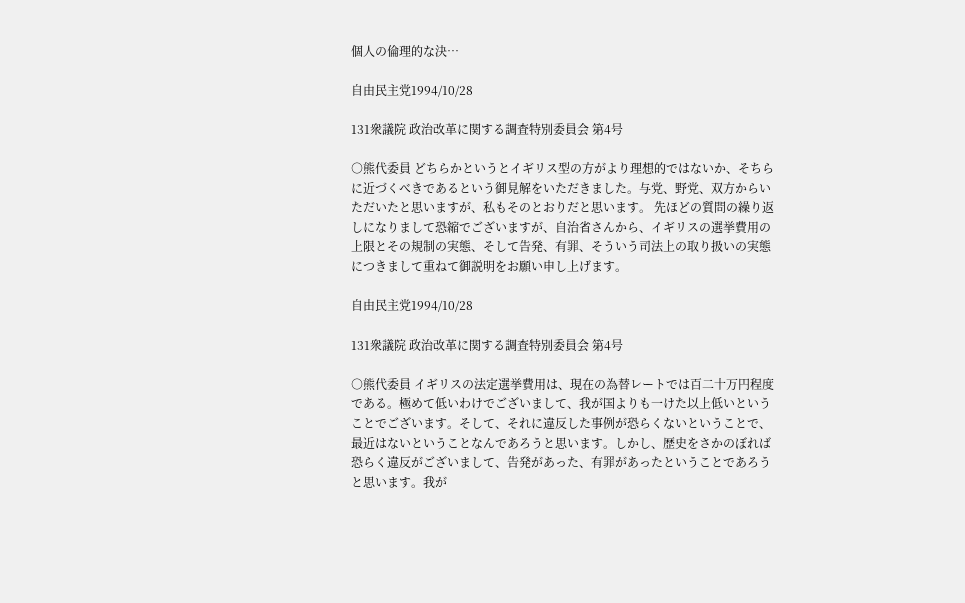個人の倫理的な決…

自由民主党1994/10/28

131衆議院 政治改革に関する調査特別委員会 第4号

○熊代委員 どちらかというとイギリス型の方がより理想的ではないか、そちらに近づくべきであるという御見解をいただきました。与党、野党、双方からいただいたと思いますが、私もそのとおりだと思います。 先ほどの質問の繰り返しになりまして恐縮でございますが、自治省さんから、イギリスの選挙費用の上限とその規制の実態、そして告発、有罪、そういう司法上の取り扱いの実態につきまして重ねて御説明をお願い申し上げます。

自由民主党1994/10/28

131衆議院 政治改革に関する調査特別委員会 第4号

○熊代委員 イギリスの法定選挙費用は、現在の為替レートでは百二十万円程度である。極めて低いわけでございまして、我が国よりも一けた以上低いということでございます。そして、それに違反した事例が恐らくないということで、最近はないということなんであろうと思います。しかし、歴史をさかのぼれば恐らく違反がございまして、告発があった、有罪があったということであろうと思います。我が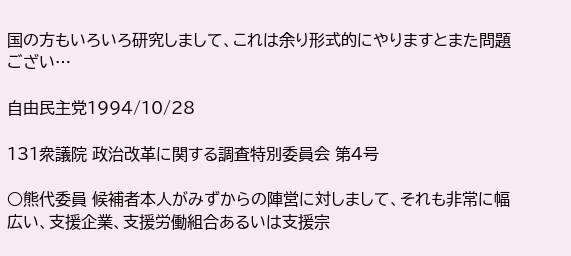国の方もいろいろ研究しまして、これは余り形式的にやりますとまた問題ござい…

自由民主党1994/10/28

131衆議院 政治改革に関する調査特別委員会 第4号

○熊代委員 候補者本人がみずからの陣営に対しまして、それも非常に幅広い、支援企業、支援労働組合あるいは支援宗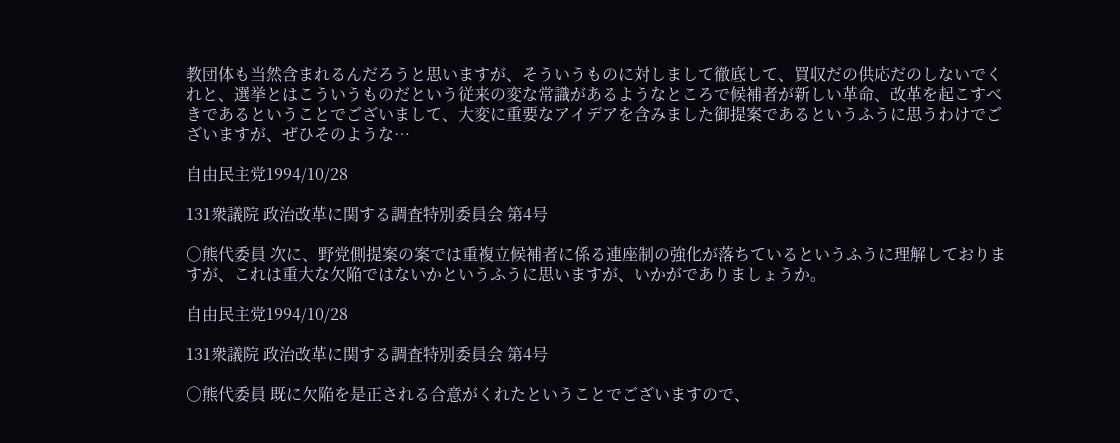教団体も当然含まれるんだろうと思いますが、そういうものに対しまして徹底して、買収だの供応だのしないでくれと、選挙とはこういうものだという従来の変な常識があるようなところで候補者が新しい革命、改革を起こすべきであるということでございまして、大変に重要なアイデアを含みました御提案であるというふうに思うわけでございますが、ぜひそのような…

自由民主党1994/10/28

131衆議院 政治改革に関する調査特別委員会 第4号

○熊代委員 次に、野党側提案の案では重複立候補者に係る連座制の強化が落ちているというふうに理解しておりますが、これは重大な欠陥ではないかというふうに思いますが、いかがでありましょうか。

自由民主党1994/10/28

131衆議院 政治改革に関する調査特別委員会 第4号

○熊代委員 既に欠陥を是正される合意がくれたということでございますので、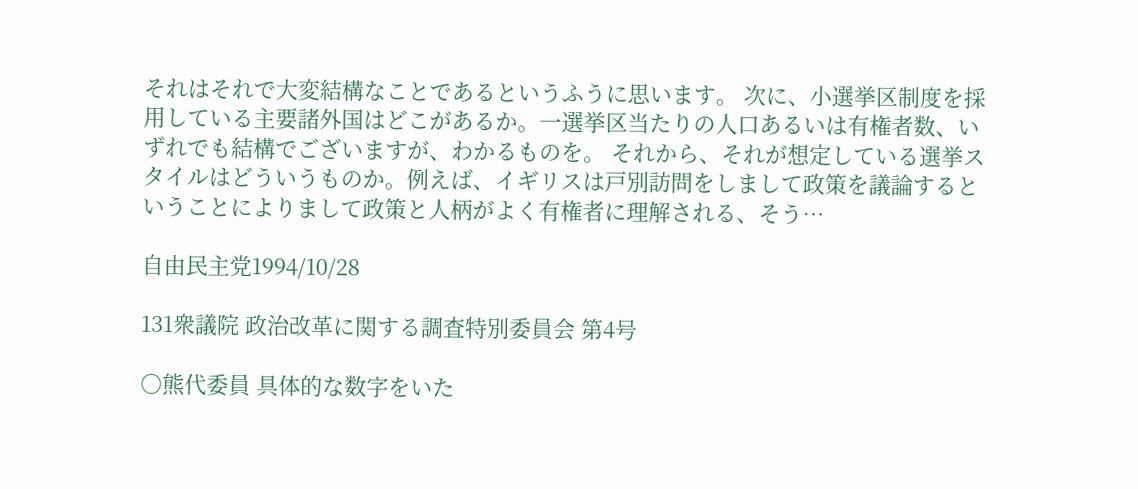それはそれで大変結構なことであるというふうに思います。 次に、小選挙区制度を採用している主要諸外国はどこがあるか。一選挙区当たりの人口あるいは有権者数、いずれでも結構でございますが、わかるものを。 それから、それが想定している選挙スタイルはどういうものか。例えば、イギリスは戸別訪問をしまして政策を議論するということによりまして政策と人柄がよく有権者に理解される、そう…

自由民主党1994/10/28

131衆議院 政治改革に関する調査特別委員会 第4号

○熊代委員 具体的な数字をいた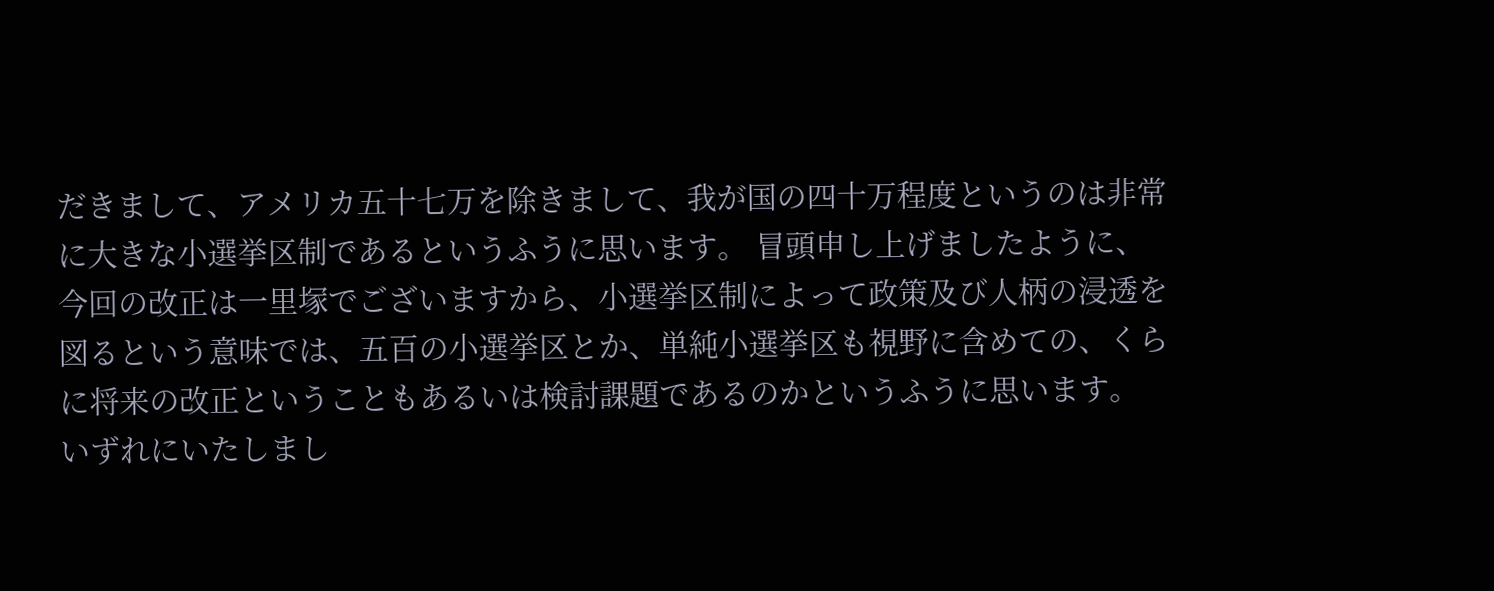だきまして、アメリカ五十七万を除きまして、我が国の四十万程度というのは非常に大きな小選挙区制であるというふうに思います。 冒頭申し上げましたように、今回の改正は一里塚でございますから、小選挙区制によって政策及び人柄の浸透を図るという意味では、五百の小選挙区とか、単純小選挙区も視野に含めての、くらに将来の改正ということもあるいは検討課題であるのかというふうに思います。 いずれにいたしまし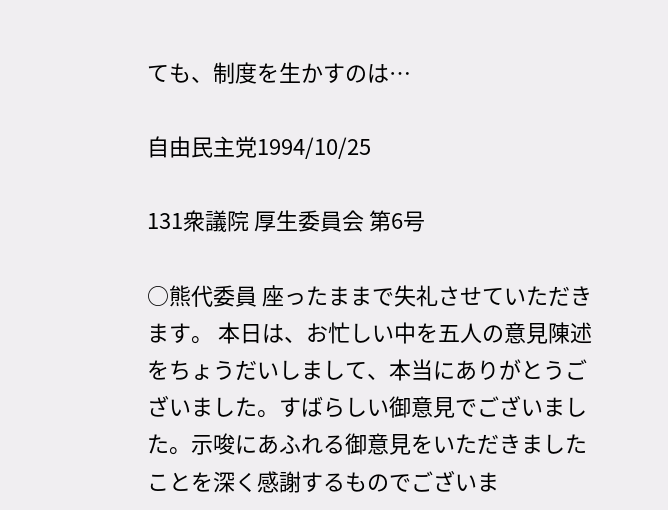ても、制度を生かすのは…

自由民主党1994/10/25

131衆議院 厚生委員会 第6号

○熊代委員 座ったままで失礼させていただきます。 本日は、お忙しい中を五人の意見陳述をちょうだいしまして、本当にありがとうございました。すばらしい御意見でございました。示唆にあふれる御意見をいただきましたことを深く感謝するものでございま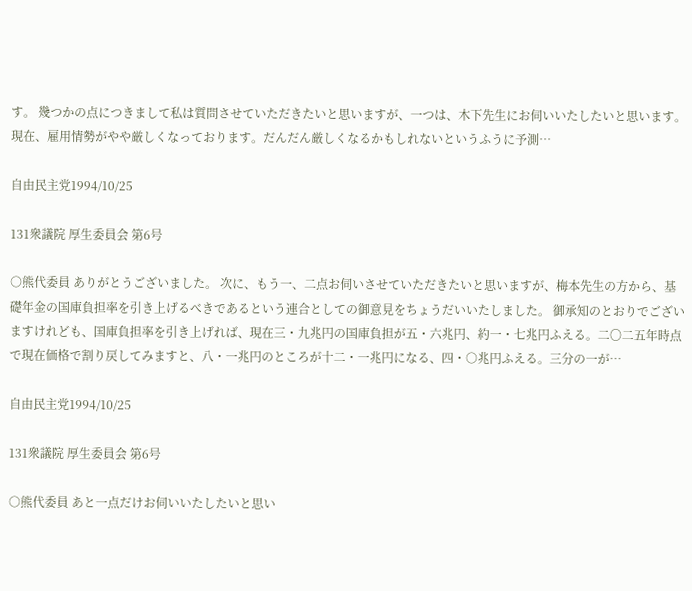す。 幾つかの点につきまして私は質問させていただきたいと思いますが、一つは、木下先生にお伺いいたしたいと思います。 現在、雇用情勢がやや厳しくなっております。だんだん厳しくなるかもしれないというふうに予測…

自由民主党1994/10/25

131衆議院 厚生委員会 第6号

○熊代委員 ありがとうございました。 次に、もう一、二点お伺いさせていただきたいと思いますが、梅本先生の方から、基礎年金の国庫負担率を引き上げるべきであるという連合としての御意見をちょうだいいたしました。 御承知のとおりでございますけれども、国庫負担率を引き上げれば、現在三・九兆円の国庫負担が五・六兆円、約一・七兆円ふえる。二〇二五年時点で現在価格で割り戻してみますと、八・一兆円のところが十二・一兆円になる、四・○兆円ふえる。三分の一が…

自由民主党1994/10/25

131衆議院 厚生委員会 第6号

○熊代委員 あと一点だけお伺いいたしたいと思い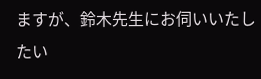ますが、鈴木先生にお伺いいたしたい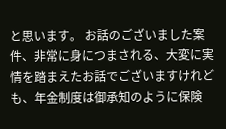と思います。 お話のございました案件、非常に身につまされる、大変に実情を踏まえたお話でございますけれども、年金制度は御承知のように保険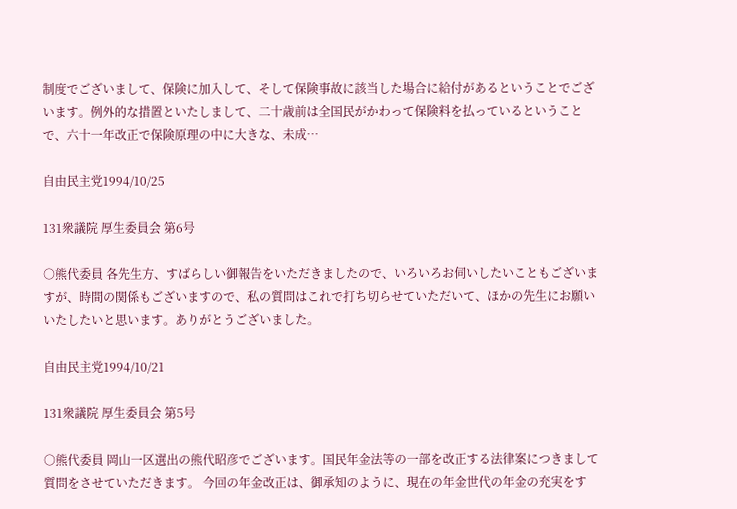制度でございまして、保険に加入して、そして保険事故に該当した場合に給付があるということでございます。例外的な措置といたしまして、二十歳前は全国民がかわって保険料を払っているということで、六十一年改正で保険原理の中に大きな、未成…

自由民主党1994/10/25

131衆議院 厚生委員会 第6号

○熊代委員 各先生方、すばらしい御報告をいただきましたので、いろいろお伺いしたいこともございますが、時間の関係もございますので、私の質問はこれで打ち切らせていただいて、ほかの先生にお願いいたしたいと思います。ありがとうございました。

自由民主党1994/10/21

131衆議院 厚生委員会 第5号

○熊代委員 岡山一区選出の熊代昭彦でございます。国民年金法等の一部を改正する法律案につきまして質問をさせていただきます。 今回の年金改正は、御承知のように、現在の年金世代の年金の充実をす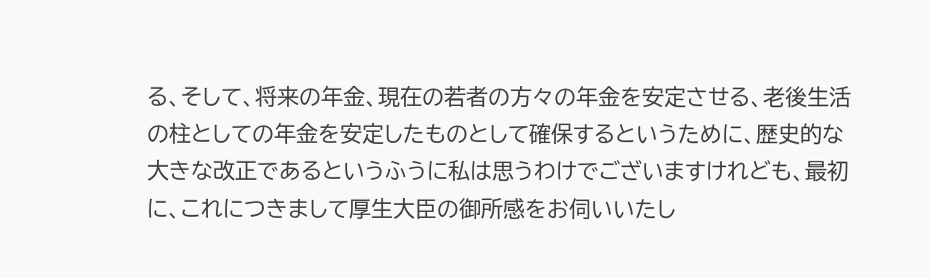る、そして、将来の年金、現在の若者の方々の年金を安定させる、老後生活の柱としての年金を安定したものとして確保するというために、歴史的な大きな改正であるというふうに私は思うわけでございますけれども、最初に、これにつきまして厚生大臣の御所感をお伺いいたし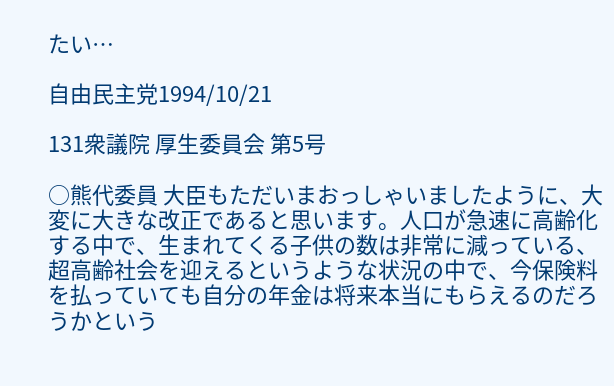たい…

自由民主党1994/10/21

131衆議院 厚生委員会 第5号

○熊代委員 大臣もただいまおっしゃいましたように、大変に大きな改正であると思います。人口が急速に高齢化する中で、生まれてくる子供の数は非常に減っている、超高齢社会を迎えるというような状況の中で、今保険料を払っていても自分の年金は将来本当にもらえるのだろうかという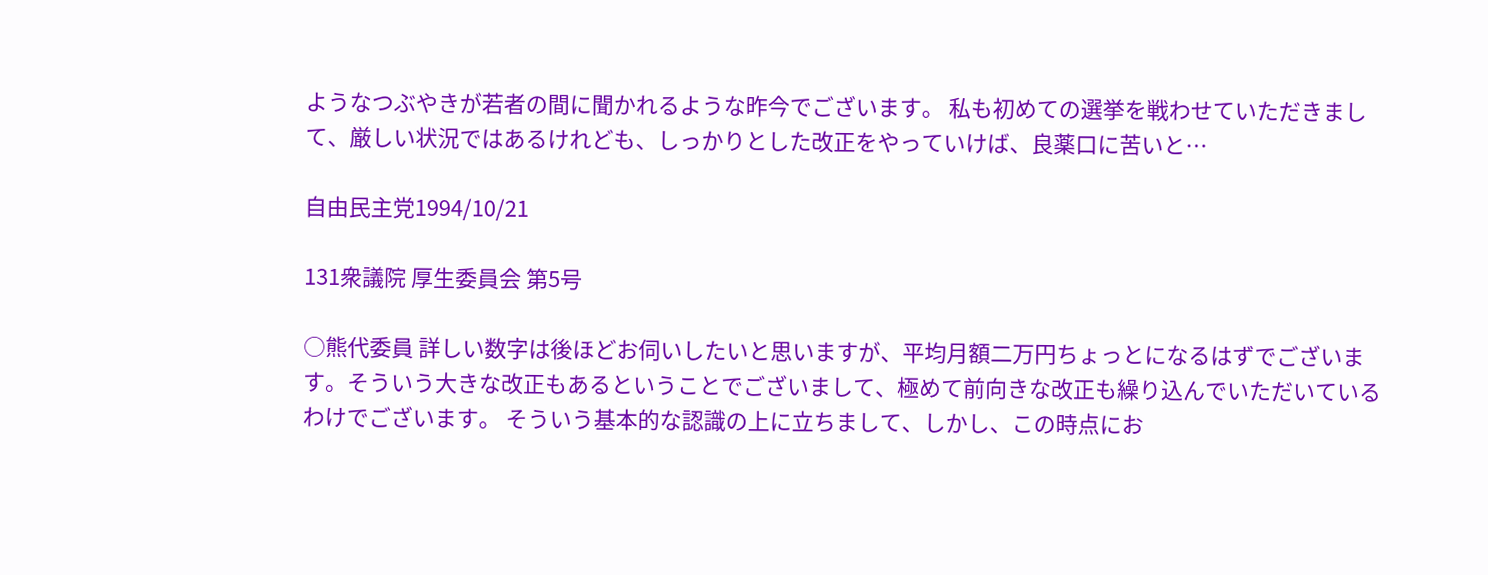ようなつぶやきが若者の間に聞かれるような昨今でございます。 私も初めての選挙を戦わせていただきまして、厳しい状況ではあるけれども、しっかりとした改正をやっていけば、良薬口に苦いと…

自由民主党1994/10/21

131衆議院 厚生委員会 第5号

○熊代委員 詳しい数字は後ほどお伺いしたいと思いますが、平均月額二万円ちょっとになるはずでございます。そういう大きな改正もあるということでございまして、極めて前向きな改正も繰り込んでいただいているわけでございます。 そういう基本的な認識の上に立ちまして、しかし、この時点にお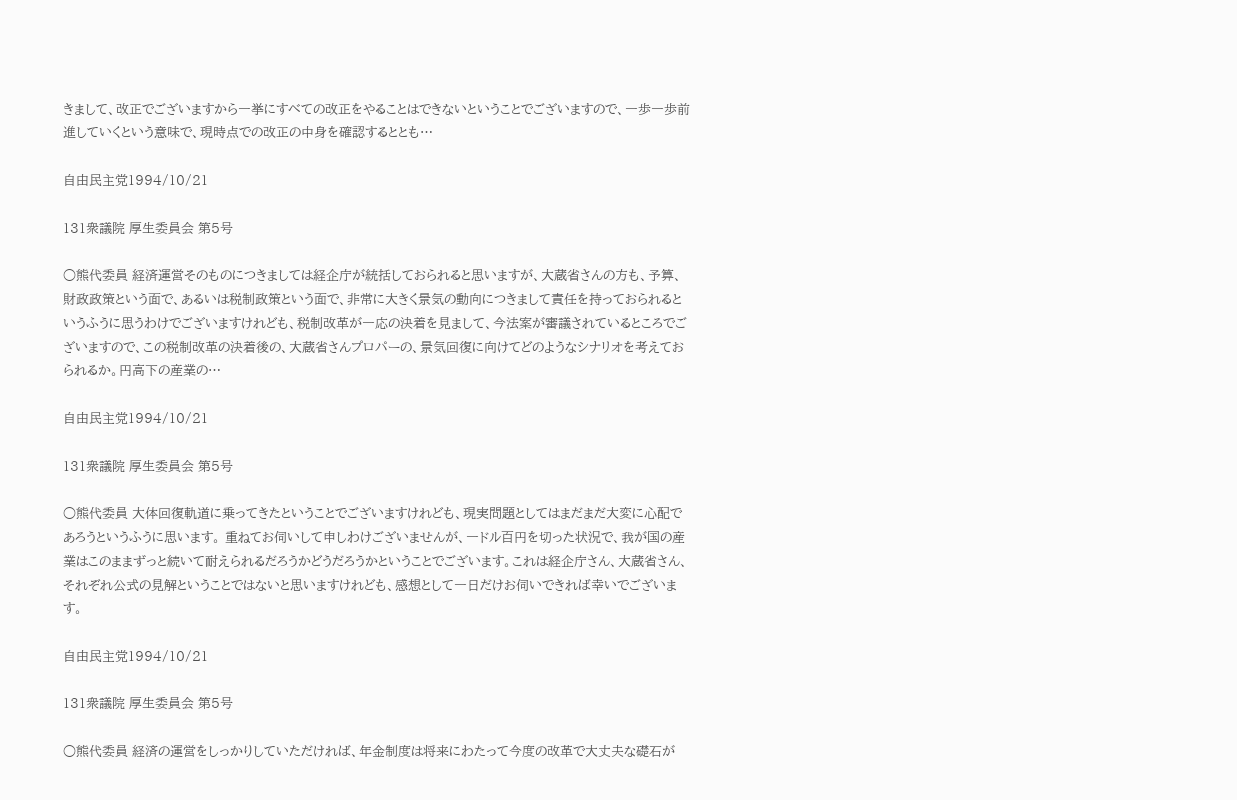きまして、改正でございますから一挙にすべての改正をやることはできないということでございますので、一歩一歩前進していくという意味で、現時点での改正の中身を確認するととも…

自由民主党1994/10/21

131衆議院 厚生委員会 第5号

○熊代委員 経済運営そのものにつきましては経企庁が統括しておられると思いますが、大蔵省さんの方も、予算、財政政策という面で、あるいは税制政策という面で、非常に大きく景気の動向につきまして責任を持っておられるというふうに思うわけでございますけれども、税制改革が一応の決着を見まして、今法案が審議されているところでございますので、この税制改革の決着後の、大蔵省さんプロパーの、景気回復に向けてどのようなシナリオを考えておられるか。円高下の産業の…

自由民主党1994/10/21

131衆議院 厚生委員会 第5号

○熊代委員 大体回復軌道に乗ってきたということでございますけれども、現実問題としてはまだまだ大変に心配であろうというふうに思います。 重ねてお伺いして申しわけございませんが、一ドル百円を切った状況で、我が国の産業はこのままずっと続いて耐えられるだろうかどうだろうかということでございます。これは経企庁さん、大蔵省さん、それぞれ公式の見解ということではないと思いますけれども、感想として一日だけお伺いできれば幸いでございます。

自由民主党1994/10/21

131衆議院 厚生委員会 第5号

○熊代委員 経済の運営をしっかりしていただければ、年金制度は将来にわたって今度の改革で大丈夫な礎石が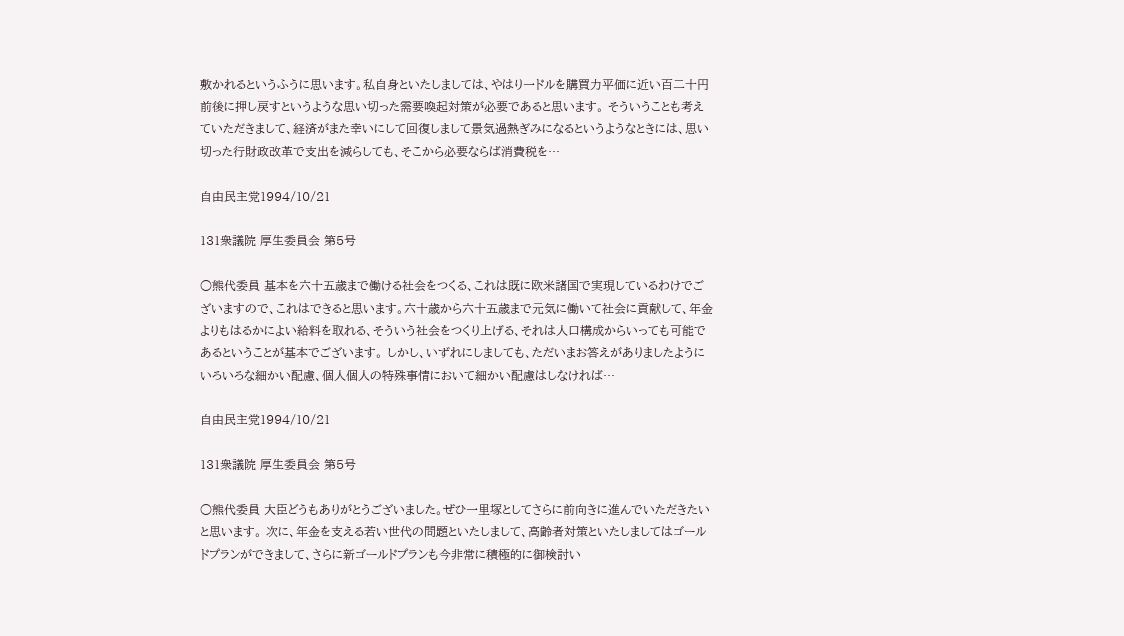敷かれるというふうに思います。私自身といたしましては、やはり一ドルを購買力平価に近い百二十円前後に押し戻すというような思い切った需要喚起対策が必要であると思います。 そういうことも考えていただきまして、経済がまた幸いにして回復しまして景気過熱ぎみになるというようなときには、思い切った行財政改革で支出を減らしても、そこから必要ならば消費税を…

自由民主党1994/10/21

131衆議院 厚生委員会 第5号

○熊代委員 基本を六十五歳まで働ける社会をつくる、これは既に欧米諸国で実現しているわけでございますので、これはできると思います。六十歳から六十五歳まで元気に働いて社会に貢献して、年金よりもはるかによい給料を取れる、そういう社会をつくり上げる、それは人口構成からいっても可能であるということが基本でございます。 しかし、いずれにしましても、ただいまお答えがありましたようにいろいろな細かい配慮、個人個人の特殊事情において細かい配慮はしなければ…

自由民主党1994/10/21

131衆議院 厚生委員会 第5号

○熊代委員 大臣どうもありがとうございました。ぜひ一里塚としてさらに前向きに進んでいただきたいと思います。 次に、年金を支える若い世代の問題といたしまして、高齢者対策といたしましてはゴールドプランができまして、さらに新ゴールドプランも今非常に積極的に御検討い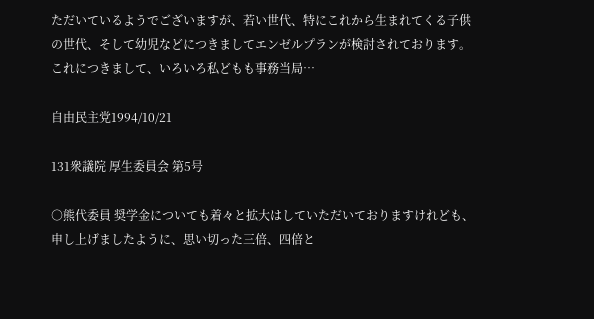ただいているようでございますが、若い世代、特にこれから生まれてくる子供の世代、そして幼児などにつきましてエンゼルプランが検討されております。これにつきまして、いろいろ私どもも事務当局…

自由民主党1994/10/21

131衆議院 厚生委員会 第5号

○熊代委員 奨学金についても着々と拡大はしていただいておりますけれども、申し上げましたように、思い切った三倍、四倍と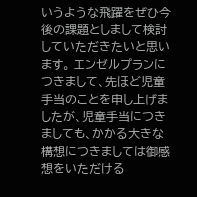いうような飛躍をぜひ今後の課題としまして検討していただきたいと思います。 エンゼルプランにつきまして、先ほど児童手当のことを申し上げましたが、児童手当につきましても、かかる大きな構想につきましては御感想をいただける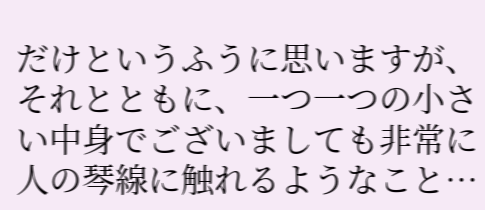だけというふうに思いますが、それとともに、一つ一つの小さい中身でございましても非常に人の琴線に触れるようなこと…